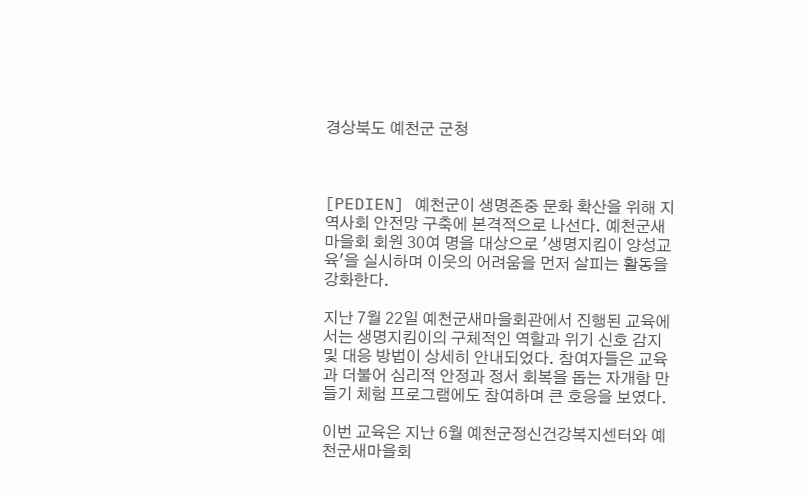경상북도 예천군 군청



[PEDIEN] 예천군이 생명존중 문화 확산을 위해 지역사회 안전망 구축에 본격적으로 나선다. 예천군새마을회 회원 30여 명을 대상으로 '생명지킴이 양성교육'을 실시하며 이웃의 어려움을 먼저 살피는 활동을 강화한다.

지난 7월 22일 예천군새마을회관에서 진행된 교육에서는 생명지킴이의 구체적인 역할과 위기 신호 감지 및 대응 방법이 상세히 안내되었다. 참여자들은 교육과 더불어 심리적 안정과 정서 회복을 돕는 자개함 만들기 체험 프로그램에도 참여하며 큰 호응을 보였다.

이번 교육은 지난 6월 예천군정신건강복지센터와 예천군새마을회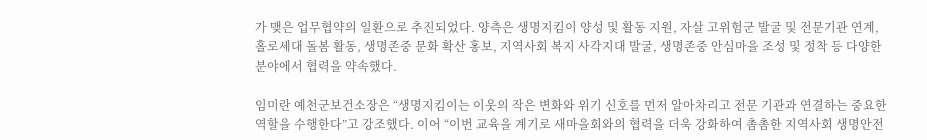가 맺은 업무협약의 일환으로 추진되었다. 양측은 생명지킴이 양성 및 활동 지원, 자살 고위험군 발굴 및 전문기관 연계, 홀로세대 돌봄 활동, 생명존중 문화 확산 홍보, 지역사회 복지 사각지대 발굴, 생명존중 안심마을 조성 및 정착 등 다양한 분야에서 협력을 약속했다.

임미란 예천군보건소장은 “생명지킴이는 이웃의 작은 변화와 위기 신호를 먼저 알아차리고 전문 기관과 연결하는 중요한 역할을 수행한다”고 강조했다. 이어 “이번 교육을 계기로 새마을회와의 협력을 더욱 강화하여 촘촘한 지역사회 생명안전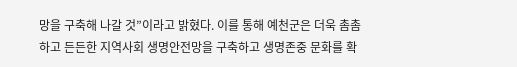망을 구축해 나갈 것”이라고 밝혔다. 이를 통해 예천군은 더욱 촘촘하고 든든한 지역사회 생명안전망을 구축하고 생명존중 문화를 확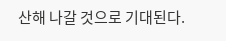산해 나갈 것으로 기대된다.